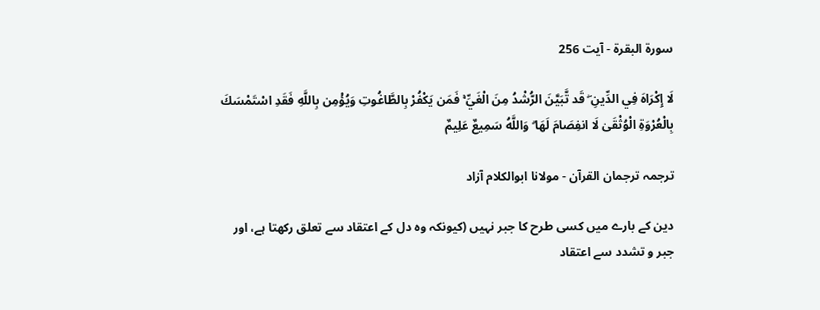سورة البقرة - آیت 256

لَا إِكْرَاهَ فِي الدِّينِ ۖ قَد تَّبَيَّنَ الرُّشْدُ مِنَ الْغَيِّ ۚ فَمَن يَكْفُرْ بِالطَّاغُوتِ وَيُؤْمِن بِاللَّهِ فَقَدِ اسْتَمْسَكَ بِالْعُرْوَةِ الْوُثْقَىٰ لَا انفِصَامَ لَهَا ۗ وَاللَّهُ سَمِيعٌ عَلِيمٌ

ترجمہ ترجمان القرآن - مولانا ابوالکلام آزاد

دین کے بارے میں کسی طرح کا جبر نہیں (کیونکہ وہ دل کے اعتقاد سے تعلق رکھتا ہے، اور جبر و تشدد سے اعتقاد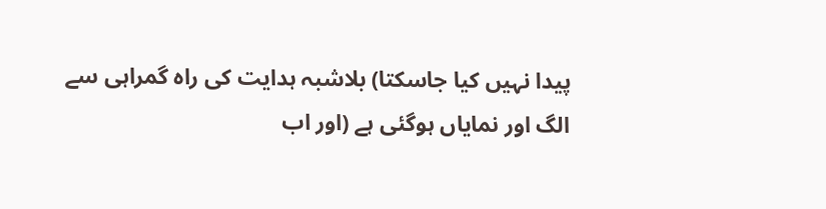پیدا نہیں کیا جاسکتا) بلاشبہ ہدایت کی راہ گمراہی سے الگ اور نمایاں ہوگئی ہے (اور اب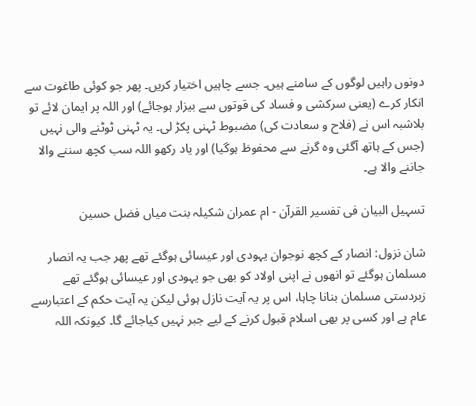دونوں راہیں لوگوں کے سامنے ہیں۔ جسے چاہیں اختیار کریں۔ پھر جو کوئی طاغوت سے انکار کرے (یعنی سرکشی و فساد کی قوتوں سے بیزار ہوجائے) اور اللہ پر ایمان لائے تو بلاشبہ اس نے (فلاح و سعادت کی) مضبوط ٹہنی پکڑ لی۔ یہ ٹہنی ٹوٹنے والی نہیں (جس کے ہاتھ آگئی وہ گرنے سے محفوظ ہوگیا) اور یاد رکھو اللہ سب کچھ سننے والا جاننے والا ہے۔

تسہیل البیان فی تفسیر القرآن - ام عمران شکیلہ بنت میاں فضل حسین

شان نزول: انصار کے کچھ نوجوان یہودی اور عیسائی ہوگئے تھے پھر جب یہ انصار مسلمان ہوگئے تو انھوں نے اپنی اولاد کو بھی جو یہودی اور عیسائی ہوگئے تھے زبردستی مسلمان بنانا چاہا، اس پر یہ آیت نازل ہوئی لیکن یہ آیت حکم کے اعتبارسے عام ہے اور کسی پر بھی اسلام قبول کرنے کے لیے جبر نہیں کیاجائے گا۔ کیونکہ اللہ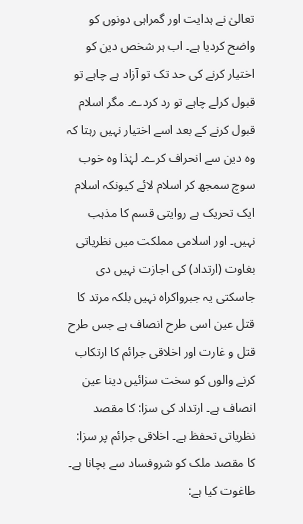تعالیٰ نے ہدایت اور گمراہی دونوں کو واضح کردیا ہے۔ اب ہر شخص دین کو اختیار کرنے کی حد تک تو آزاد ہے چاہے تو قبول کرلے چاہے تو رد کردے۔ مگر اسلام قبول کرنے کے بعد اسے اختیار نہیں رہتا کہ وہ دین سے انحراف کرے۔ لہٰذا وہ خوب سوچ سمجھ کر اسلام لائے کیونکہ اسلام ایک تحریک ہے روایتی قسم کا مذہب نہیں۔ اور اسلامی مملکت میں نظریاتی بغاوت (ارتداد) کی اجازت نہیں دی جاسکتی یہ جبرواکراہ نہیں بلکہ مرتد کا قتل عین اسی طرح انصاف ہے جس طرح قتل و غارت اور اخلاقی جرائم کا ارتکاب کرنے والوں کو سخت سزائیں دینا عین انصاف ہے۔ ارتداد کی سزا: کا مقصد نظریاتی تحفظ ہے۔ اخلاقی جرائم پر سزا: کا مقصد ملک کو شروفساد سے بچانا ہے۔ طاغوت کیا ہے: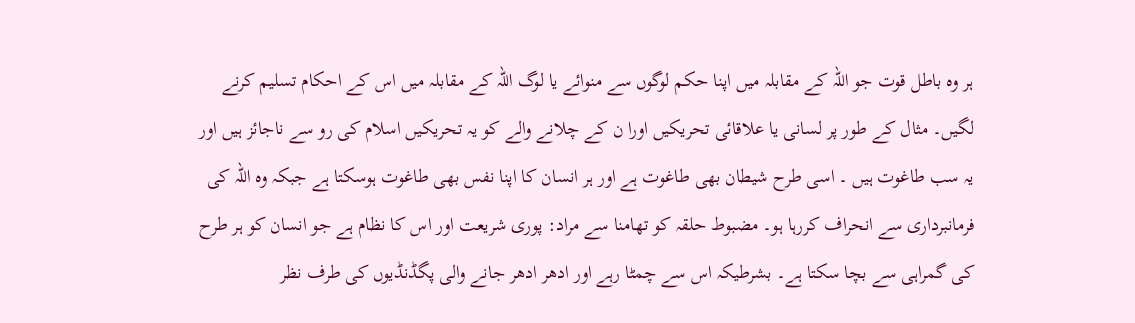ہر وہ باطل قوت جو اللہ کے مقابلہ میں اپنا حکم لوگوں سے منوائے یا لوگ اللہ کے مقابلہ میں اس کے احکام تسلیم کرنے لگیں۔ مثال کے طور پر لسانی یا علاقائی تحریکیں اورا ن کے چلانے والے كو یہ تحریكیں اسلام کی رو سے ناجائز ہیں اور یہ سب طاغوت ہیں ۔ اسی طرح شیطان بھی طاغوت ہے اور ہر انسان کا اپنا نفس بھی طاغوت ہوسکتا ہے جبکہ وہ اللہ کی فرمانبرداری سے انحراف کررہا ہو۔ مضبوط حلقہ کو تھامنا سے مراد: پوری شریعت اور اس کا نظام ہے جو انسان کو ہر طرح کی گمراہی سے بچا سکتا ہے۔ بشرطیکہ اس سے چمٹا رہے اور ادھر ادھر جانے والی پگڈنڈیوں کی طرف نظر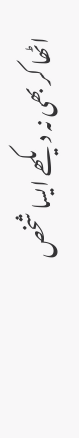اٹھا کر بھی نہ دیکھے ایسا شخص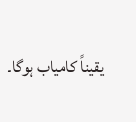یقیناً کامیاب ہوگا۔